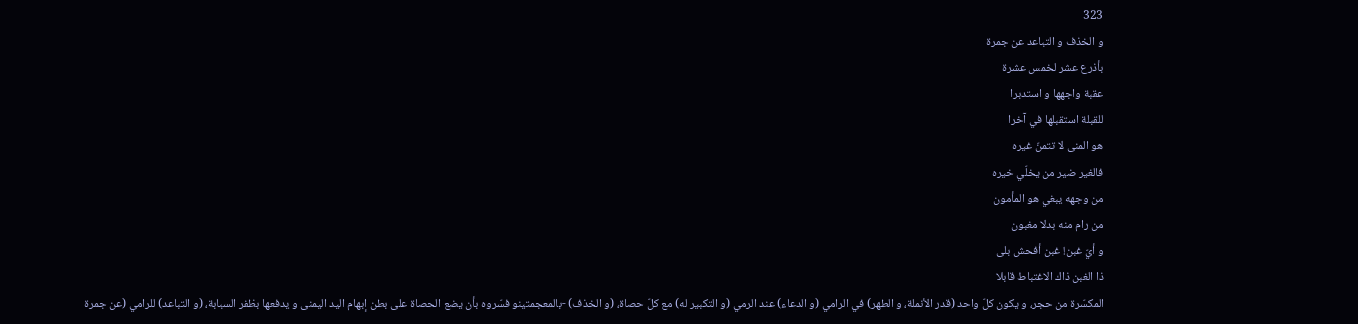323
و الخذف و التباعد عن جمرة
بأذرع عشر لخمس عشرة
عقبة واجهها و استدبرا
للقبلة استقبلها في آخرا
هو المنى لا تتمنّ غيره
فالغير ضير من يخلّي خيره
من وجهه يبغي هو المأمون
من رام منه بدلا مغبون
و أيّ غبن! غبن أفحش بلى
ذا الغبن ذاك الاغتباط قابلا
المكسّرة من حجر، و يكون كلّ واحد (قدر الأنملة، و الطهر) في الرامي (و الدعاء) عند الرمي (و التكبير له) مع كلّ حصاة، (و الخذف) -بالمعجمتينو فسّروه بأن يضع الحصاة على بطن إبهام اليد اليمنى و يدفعها بظفر السبابة، (و التباعد) للرامي (عن جمرة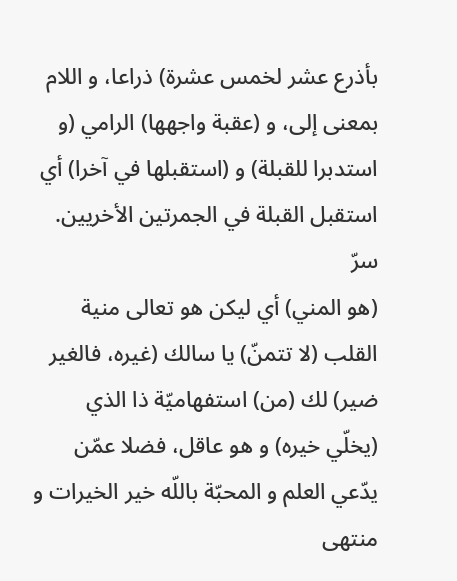بأذرع عشر لخمس عشرة) ذراعا، و اللام بمعنى إلى، و (عقبة واجهها) الرامي (و استدبرا للقبلة) و (استقبلها في آخرا) أي استقبل القبلة في الجمرتين الأخريين.
سرّ
(هو المني) أي ليكن هو تعالى منية القلب (لا تتمنّ) يا سالك (غيره، فالغير ضير) لك (من) استفهاميّة ذا الذي (يخلّي خيره) و هو عاقل، فضلا عمّن يدّعي العلم و المحبّة باللّه خير الخيرات و منتهى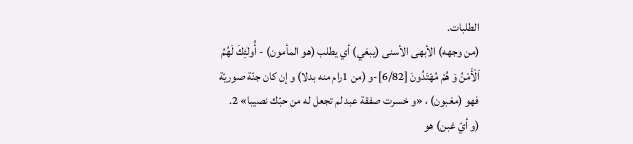الطلبات.
(من وجهه) الأبهى الأسنى (يبغي) أي يطلب (هو المأمون) - أُولٰئِكَ لَهُمُ اَلْأَمْنُ وَ هُمْ مُهْتَدُونَ [6/82]-و (من 1رام منه بدلا) و إن كان جنّة صوريّة فهو (مغبون) ، «و خسرت صفقة عبد لم تجعل له من حبّك نصيبا» 2.
(و أيّ غبن) هو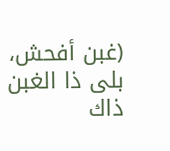(غبن أفحش، بلى ذا الغبن ذاك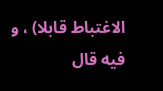الاغتباط قابلا) ، و فيه قال